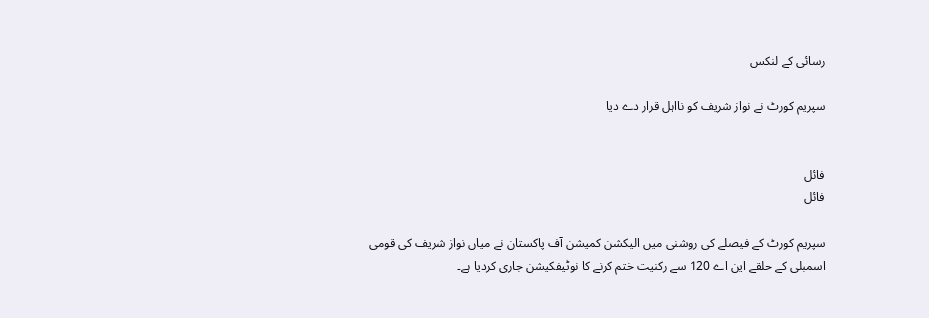رسائی کے لنکس

سپریم کورٹ نے نواز شریف کو نااہل قرار دے دیا


فائل
فائل

سپریم کورٹ کے فیصلے کی روشنی میں الیکشن کمیشن آف پاکستان نے میاں نواز شریف کی قومی اسمبلی کے حلقے این اے 120 سے رکنیت ختم کرنے کا نوٹیفکیشن جاری کردیا ہے۔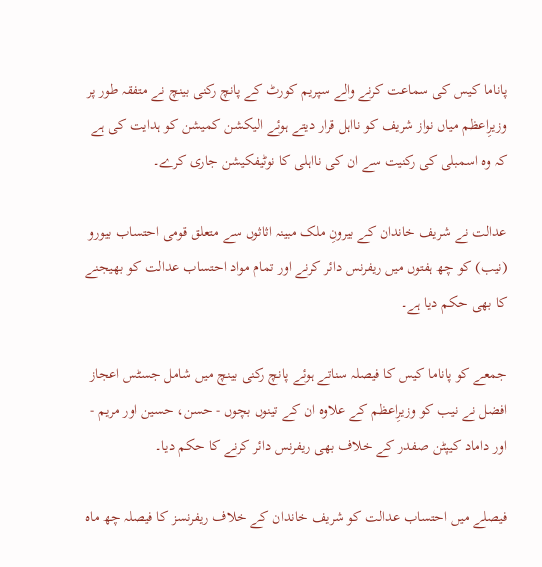پاناما کیس کی سماعت کرنے والے سپریم کورٹ کے پانچ رکنی بینچ نے متفقہ طور پر وزیرِاعظم میاں نواز شریف کو نااہل قرار دیتے ہوئے الیکشن کمیشن کو ہدایت کی ہے کہ وہ اسمبلی کی رکنیت سے ان کی نااہلی کا نوٹیفکیشن جاری کرے۔

عدالت نے شریف خاندان کے بیرونِ ملک مبینہ اثاثوں سے متعلق قومی احتساب بیورو (نیب) کو چھ ہفتوں میں ریفرنس دائر کرنے اور تمام مواد احتساب عدالت کو بھیجنے کا بھی حکم دیا ہے۔

جمعے کو پاناما کیس کا فیصلہ سناتے ہوئے پانچ رکنی بینچ میں شامل جسٹس اعجاز افضل نے نیب کو وزیرِاعظم کے علاوہ ان کے تینوں بچوں - حسن، حسین اور مریم - اور داماد کیپٹن صفدر کے خلاف بھی ریفرنس دائر کرنے کا حکم دیا۔

فیصلے میں احتساب عدالت کو شریف خاندان کے خلاف ریفرنسز کا فیصلہ چھ ماہ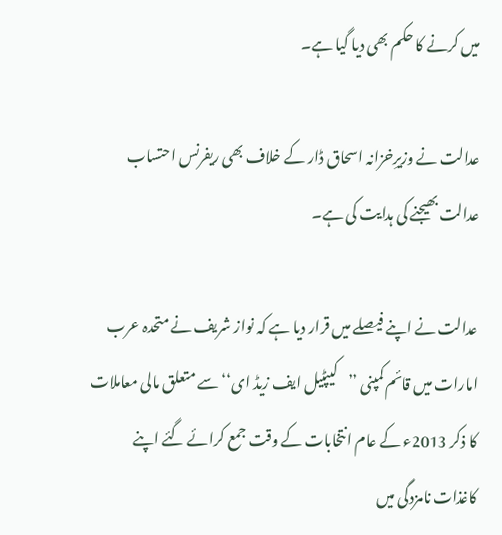میں کرنے کا حکم بھی دیا گیا ہے۔

عدالت نے وزیرِخزانہ اسحاق ڈار کے خلاف بھی ریفرنس احتساب عدالت بھیجنے کی ہدایت کی ہے۔

عدالت نے اپنے فیصلے میں قرار دیا ہے کہ نواز شریف نے متحدہ عرب امارات میں قائم کمپنی ’’کیپٹیل ایف زیڈ ای‘‘ سے متعلق مالی معاملات کا ذکر 2013ء کے عام انتخابات کے وقت جمع کرائے گئے اپنے کاغذات نامزدگی میں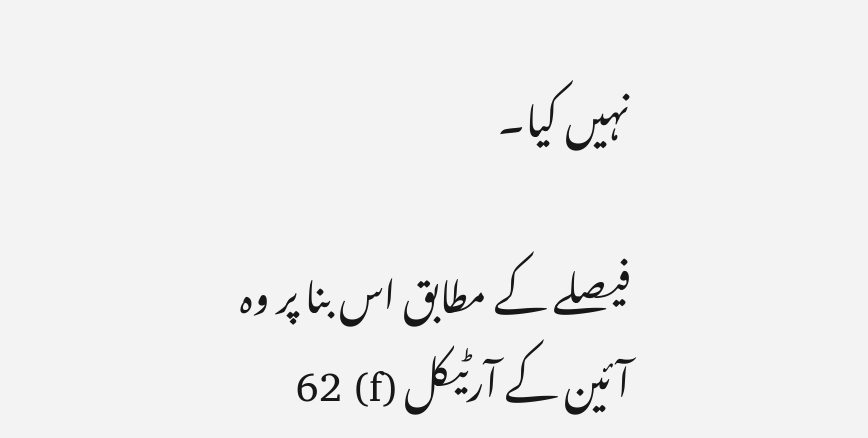نہیں کیا۔

فیصلے کے مطابق اس بنا پر وہ آئین کے آرٹیکل (f) 62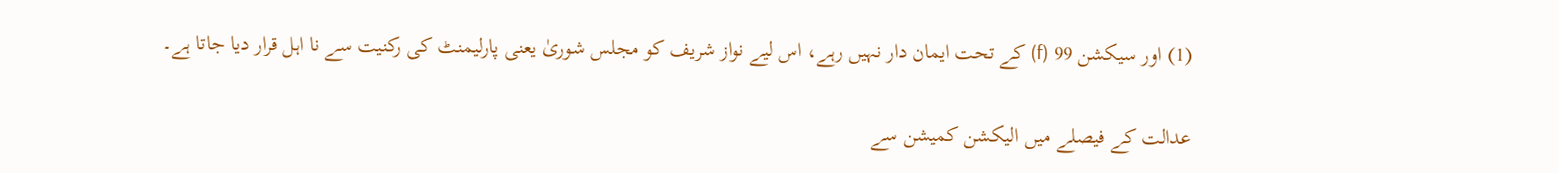(1) اور سیکشن 99 (f) کے تحت ایمان دار نہیں رہے، اس لیے نواز شریف کو مجلس شوریٰ یعنی پارلیمنٹ کی رکنیت سے نا اہل قرار دیا جاتا ہے۔

عدالت کے فیصلے میں الیکشن کمیشن سے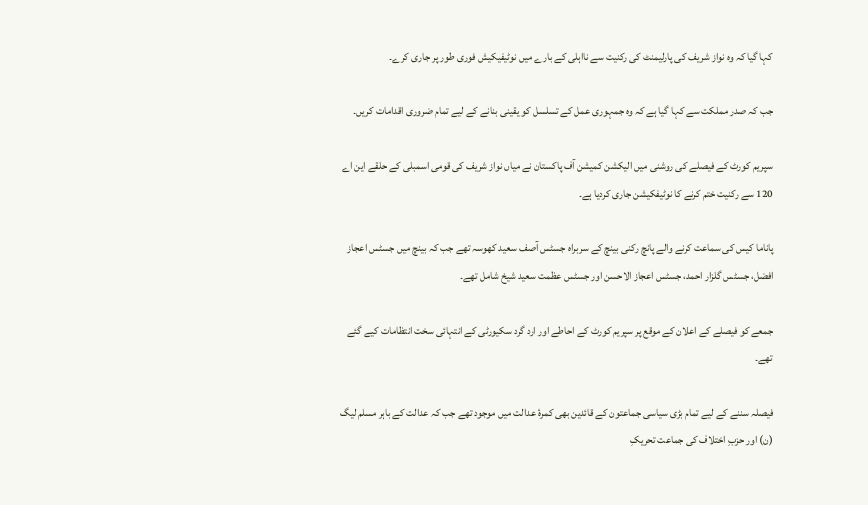کہا گیا کہ وہ نواز شریف کی پارلیمنٹ کی رکنیت سے نااہلی کے بارے میں نوٹیفیکیش فوری طور پر جاری کرے۔

جب کہ صدر مملکت سے کہا گیا ہے کہ وہ جمہوری عمل کے تسلسل کو یقینی بنانے کے لیے تمام ضروری اقدامات کریں۔

سپریم کورٹ کے فیصلے کی روشنی میں الیکشن کمیشن آف پاکستان نے میاں نواز شریف کی قومی اسمبلی کے حلقے این اے 120 سے رکنیت ختم کرنے کا نوٹیفکیشن جاری کردیا ہے۔

پاناما کیس کی سماعت کرنے والے پانچ رکنی بینچ کے سربراہ جسٹس آصف سعید کھوسہ تھے جب کہ بینچ میں جسٹس اعجاز افضل، جسٹس گلزار احمد، جسٹس اعجاز الاحسن اور جسٹس عظمت سعید شیخ شامل تھے۔

جمعے کو فیصلے کے اعلان کے موقع پر سپریم کورٹ کے احاطے اور ارد گرد سکیورٹی کے انتہائی سخت انتظامات کیے گئے تھے۔

فیصلہ سننے کے لیے تمام بڑی سیاسی جماعتون کے قائدین بھی کمرۂ عدالت میں موجود تھے جب کہ عدالت کے باہر مسلم لیگ (ن) اور حزبِ اختلاف کی جماعت تحریکِ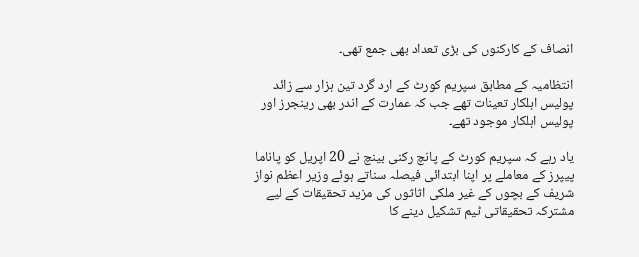انصاف کے کارکنوں کی بڑی تعداد بھی جمع تھی۔

انتظامیہ کے مطابق سپریم کورٹ کے ارد گرد تین ہزار سے زائد پولیس اہلکار تعینات تھے جب کہ عمارت کے اندر بھی رینجرز اور پولیس اہلکار موجود تھے۔

یاد رہے کہ سپریم کورٹ کے پانچ رکنی بینچ نے 20 اپریل کو پاناما پیپرز کے معاملے پر اپنا ابتدائی فیصلہ سناتے ہوئے وزیر اعظم نواز شریف کے بچوں کے غیر ملکی اثاثوں کی مزید تحقیقات کے لیے مشترکہ تحقیقاتی ٹیم تشکیل دینے کا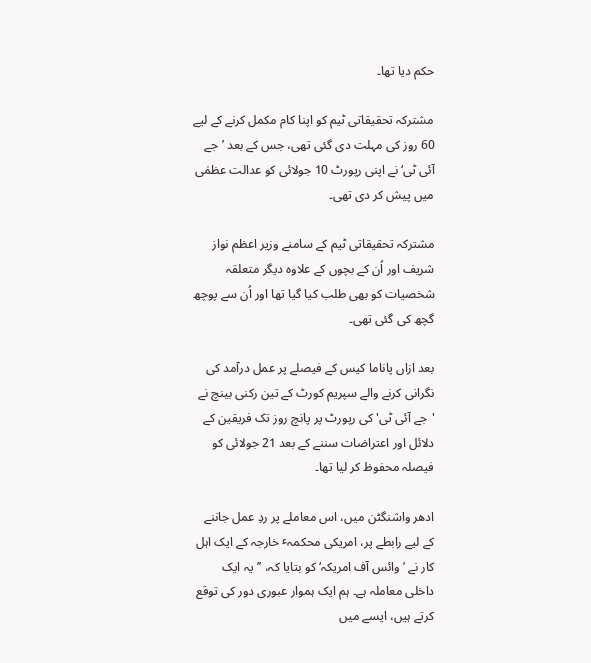حکم دیا تھا۔

مشترکہ تحقیقاتی ٹیم کو اپنا کام مکمل کرنے کے لیے 60 روز کی مہلت دی گئی تھی، جس کے بعد ’جے آئی ٹی‘ نے اپنی رپورٹ 10 جولائی کو عدالت عظمٰی میں پیش کر دی تھی۔

مشترکہ تحقیقاتی ٹیم کے سامنے وزیر اعظم نواز شریف اور اُن کے بچوں کے علاوہ دیگر متعلقہ شخصیات کو بھی طلب کیا گیا تھا اور اُن سے پوچھ گچھ کی گئی تھی۔

بعد ازاں پاناما کیس کے فیصلے پر عمل درآمد کی نگرانی کرنے والے سپریم کورٹ کے تین رکنی بینچ نے 'جے آئی ٹی' کی رپورٹ پر پانچ روز تک فریقین کے دلائل اور اعتراضات سننے کے بعد 21 جولائی کو فیصلہ محفوظ کر لیا تھا۔

ادھر واشنگٹن میں، اس معاملے پر ردِ عمل جاننے کے لیے رابطے پر، امریکی محکمہٴ خارجہ کے ایک اہل کار نے ’وائس آف امریکہ‘ کو بتایا کہ، ’’یہ ایک داخلی معاملہ ہے۔ ہم ایک ہموار عبوری دور کی توقع کرتے ہیں، ایسے میں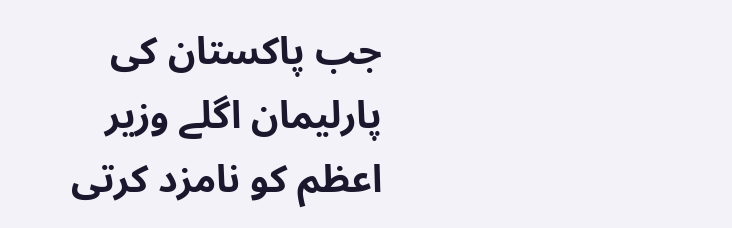جب پاکستان کی پارلیمان اگلے وزیر اعظم کو نامزد کرتی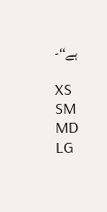ہے‘‘-

XS
SM
MD
LG